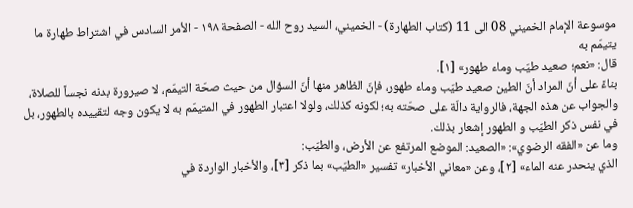موسوعة الإمام الخميني 08 الى 11 (كتاب الطهارة) - الخميني، السيد روح الله - الصفحة ١٩٨ - الأمر السادس في اشتراط طهارة ما يتيمّم به
قال: «نعم؛ صعيد طيّب وماء طهور» [١].
بناءً على أنّ المراد أنّ الطين صعيد طيّب وماء طهور، فإنّ الظاهر منها أنّ السؤال من حيث صحّة التيمّم، لا صيرورة بدنه نجساً للصلاة، والجواب عن هذه الجهة، فالرواية دالّة على صحّته به؛ لكونه كذلك، ولولا اعتبار الطهور في المتيمّم به لا يكون وجه لتقييده بالطهور، بل في نفس ذكر الطيّب و الطهور إشعار بذلك.
وما عن «الفقه الرضوي»: «الصعيد: الموضع المرتفع عن الأرض، والطيّب:
الذي ينحدر عنه الماء» [٢]، وعن «معاني الأخبار» تفسير «الطيّب» بما ذكر [٣]، والأخبار الواردة في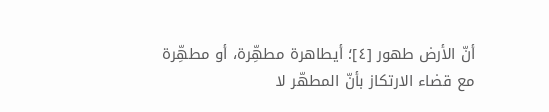أنّ الأرض طهور [٤]؛ أيطاهرة مطهِّرة، أو مطهِّرة مع قضاء الارتكاز بأنّ المطهّر لا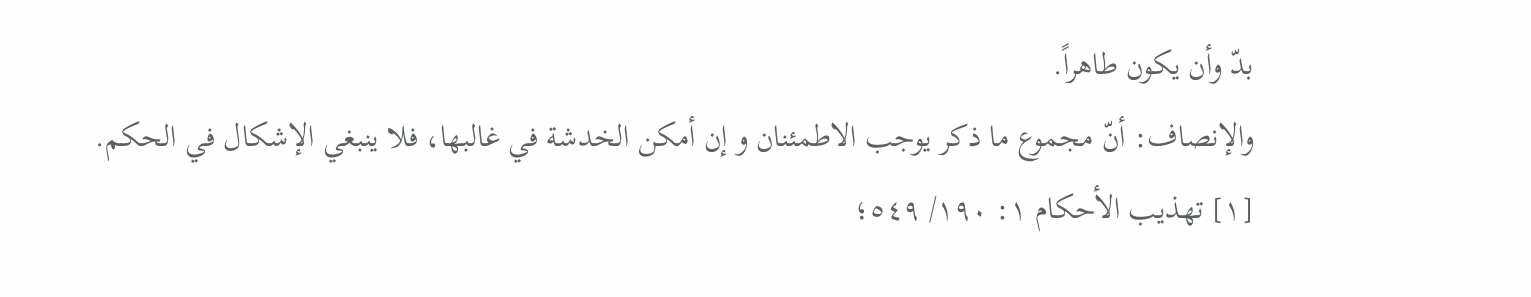بدّ وأن يكون طاهراً.
والإنصاف: أنّ مجموع ما ذكر يوجب الاطمئنان و إن أمكن الخدشة في غالبها، فلا ينبغي الإشكال في الحكم.
[١] تهذيب الأحكام ١: ١٩٠/ ٥٤٩؛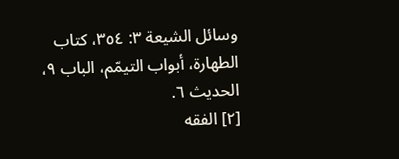وسائل الشيعة ٣: ٣٥٤، كتاب الطهارة، أبواب التيمّم، الباب ٩، الحديث ٦.
[٢] الفقه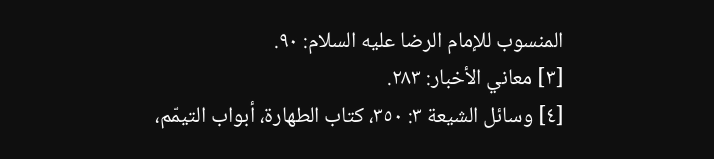المنسوب للإمام الرضا عليه السلام: ٩٠.
[٣] معاني الأخبار: ٢٨٣.
[٤] وسائل الشيعة ٣: ٣٥٠، كتاب الطهارة، أبواب التيمّم،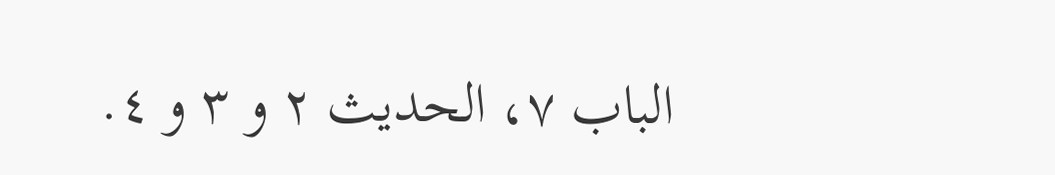الباب ٧، الحديث ٢ و ٣ و ٤.